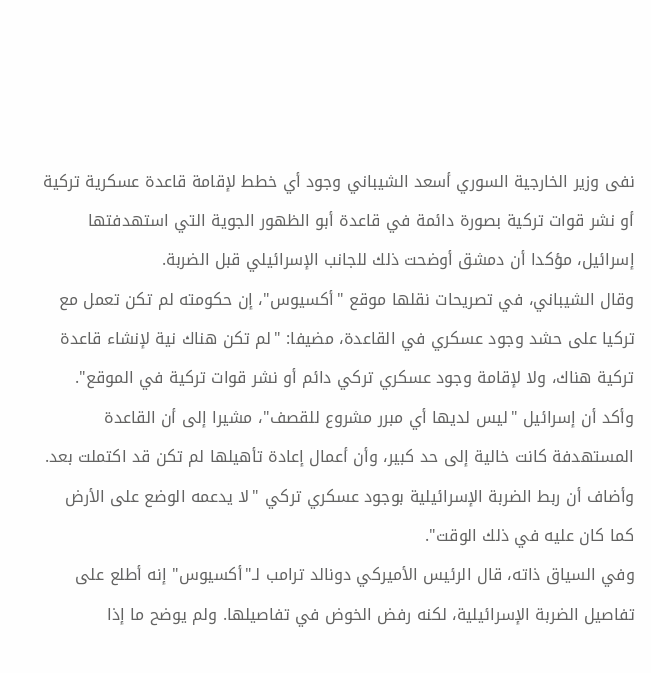نفى وزير الخارجية السوري أسعد الشيباني وجود أي خطط لإقامة قاعدة عسكرية تركية أو نشر قوات تركية بصورة دائمة في قاعدة أبو الظهور الجوية التي استهدفتها إسرائيل، مؤكدا أن دمشق أوضحت ذلك للجانب الإسرائيلي قبل الضربة.
وقال الشيباني، في تصريحات نقلها موقع "أكسيوس"، إن حكومته لم تكن تعمل مع تركيا على حشد وجود عسكري في القاعدة، مضيفا: "لم تكن هناك نية لإنشاء قاعدة تركية هناك، ولا لإقامة وجود عسكري تركي دائم أو نشر قوات تركية في الموقع".
وأكد أن إسرائيل "ليس لديها أي مبرر مشروع للقصف"، مشيرا إلى أن القاعدة المستهدفة كانت خالية إلى حد كبير، وأن أعمال إعادة تأهيلها لم تكن قد اكتملت بعد.
وأضاف أن ربط الضربة الإسرائيلية بوجود عسكري تركي "لا يدعمه الوضع على الأرض كما كان عليه في ذلك الوقت".
وفي السياق ذاته، قال الرئيس الأميركي دونالد ترامب لـ"أكسيوس" إنه أطلع على تفاصيل الضربة الإسرائيلية، لكنه رفض الخوض في تفاصيلها. ولم يوضح ما إذا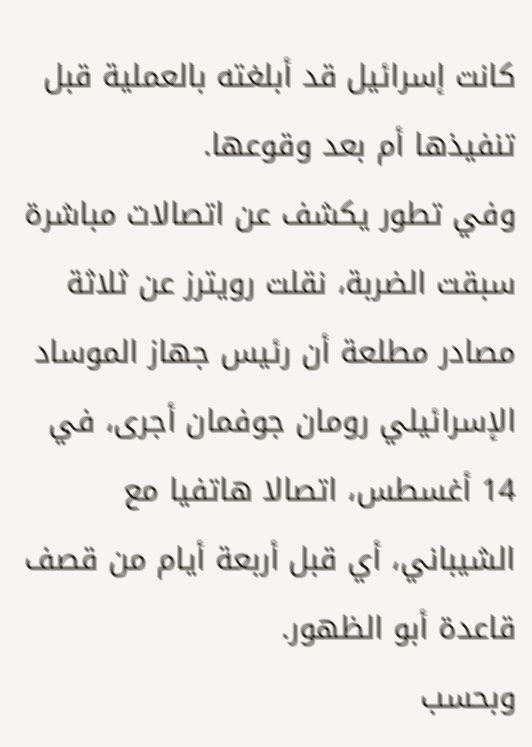كانت إسرائيل قد أبلغته بالعملية قبل تنفيذها أم بعد وقوعها.
وفي تطور يكشف عن اتصالات مباشرة سبقت الضربة، نقلت رويترز عن ثلاثة مصادر مطلعة أن رئيس جهاز الموساد الإسرائيلي رومان جوفمان أجرى، في 14 أغسطس، اتصالا هاتفيا مع الشيباني، أي قبل أربعة أيام من قصف قاعدة أبو الظهور.
وبحسب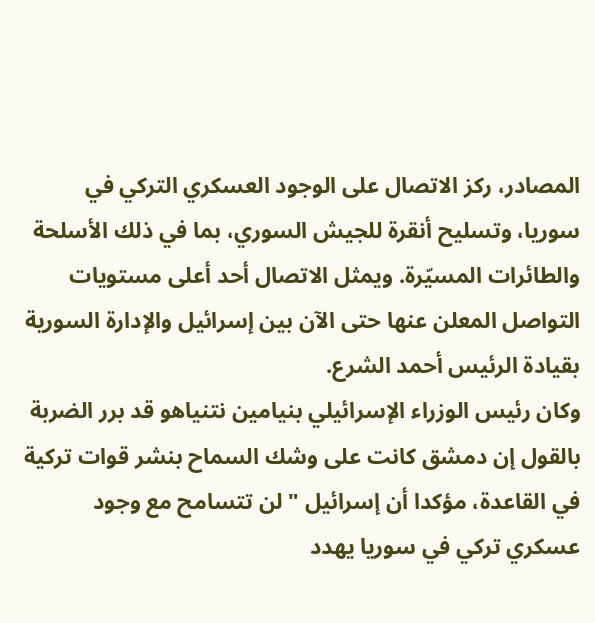المصادر، ركز الاتصال على الوجود العسكري التركي في سوريا، وتسليح أنقرة للجيش السوري، بما في ذلك الأسلحة والطائرات المسيّرة. ويمثل الاتصال أحد أعلى مستويات التواصل المعلن عنها حتى الآن بين إسرائيل والإدارة السورية بقيادة الرئيس أحمد الشرع.
وكان رئيس الوزراء الإسرائيلي بنيامين نتنياهو قد برر الضربة بالقول إن دمشق كانت على وشك السماح بنشر قوات تركية في القاعدة، مؤكدا أن إسرائيل "لن تتسامح مع وجود عسكري تركي في سوريا يهدد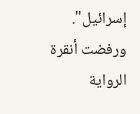إسرائيل".
ورفضت أنقرة الرواية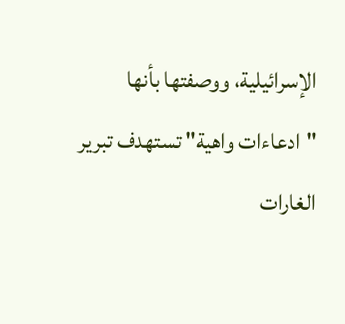الإسرائيلية، ووصفتها بأنها "ادعاءات واهية" تستهدف تبرير الغارات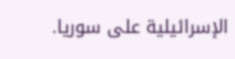الإسرائيلية على سوريا.